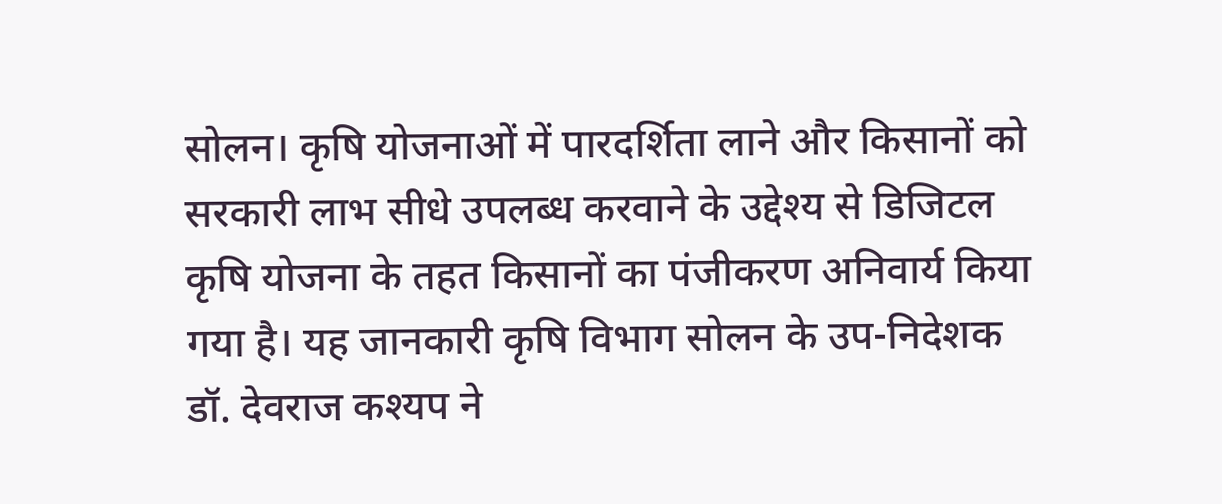सोलन। कृषि योजनाओं में पारदर्शिता लाने और किसानों को सरकारी लाभ सीधे उपलब्ध करवाने के उद्देश्य से डिजिटल कृषि योजना के तहत किसानों का पंजीकरण अनिवार्य किया गया है। यह जानकारी कृषि विभाग सोलन के उप-निदेशक डॉ. देवराज कश्यप ने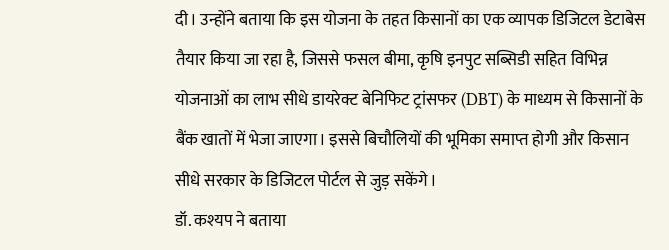दी। उन्होंने बताया कि इस योजना के तहत किसानों का एक व्यापक डिजिटल डेटाबेस तैयार किया जा रहा है, जिससे फसल बीमा, कृषि इनपुट सब्सिडी सहित विभिन्न योजनाओं का लाभ सीधे डायरेक्ट बेनिफिट ट्रांसफर (DBT) के माध्यम से किसानों के बैंक खातों में भेजा जाएगा। इससे बिचौलियों की भूमिका समाप्त होगी और किसान सीधे सरकार के डिजिटल पोर्टल से जुड़ सकेंगे।
डॉ. कश्यप ने बताया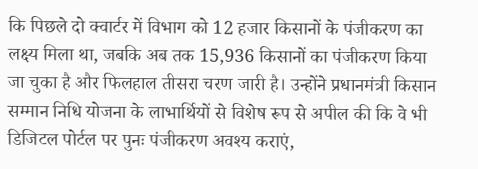कि पिछले दो क्वार्टर में विभाग को 12 हजार किसानों के पंजीकरण का लक्ष्य मिला था, जबकि अब तक 15,936 किसानों का पंजीकरण किया जा चुका है और फिलहाल तीसरा चरण जारी है। उन्होंने प्रधानमंत्री किसान सम्मान निधि योजना के लाभार्थियों से विशेष रूप से अपील की कि वे भी डिजिटल पोर्टल पर पुनः पंजीकरण अवश्य कराएं,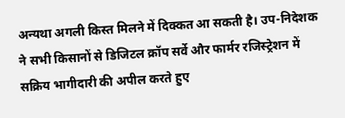अन्यथा अगली किस्त मिलने में दिक्कत आ सकती है। उप-निदेशक ने सभी किसानों से डिजिटल क्रॉप सर्वे और फार्मर रजिस्ट्रेशन में सक्रिय भागीदारी की अपील करते हुए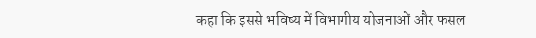कहा कि इससे भविष्य में विभागीय योजनाओं और फसल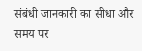संबंधी जानकारी का सीधा और समय पर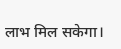लाभ मिल सकेगा।